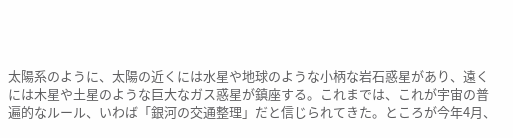太陽系のように、太陽の近くには水星や地球のような小柄な岩石惑星があり、遠くには木星や土星のような巨大なガス惑星が鎮座する。これまでは、これが宇宙の普遍的なルール、いわば「銀河の交通整理」だと信じられてきた。ところが今年4月、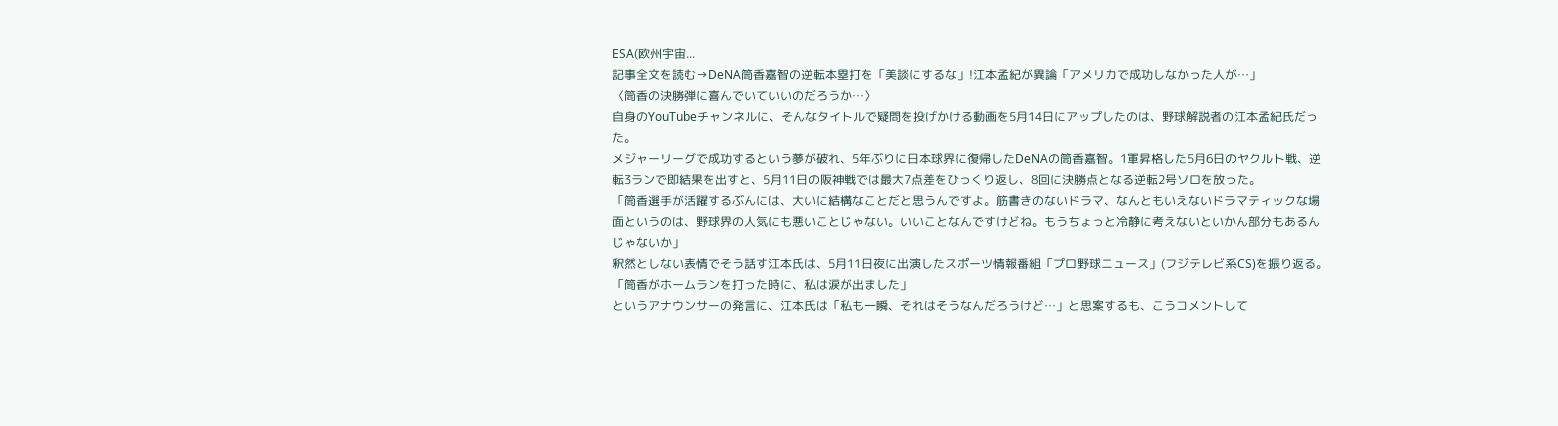ESA(欧州宇宙...
記事全文を読む→DeNA筒香嘉智の逆転本塁打を「美談にするな」!江本孟紀が異論「アメリカで成功しなかった人が…」
〈筒香の決勝弾に喜んでいていいのだろうか…〉
自身のYouTubeチャンネルに、そんなタイトルで疑問を投げかける動画を5月14日にアップしたのは、野球解説者の江本孟紀氏だった。
メジャーリーグで成功するという夢が破れ、5年ぶりに日本球界に復帰したDeNAの筒香嘉智。1軍昇格した5月6日のヤクルト戦、逆転3ランで即結果を出すと、5月11日の阪神戦では最大7点差をひっくり返し、8回に決勝点となる逆転2号ソロを放った。
「筒香選手が活躍するぶんには、大いに結構なことだと思うんですよ。筋書きのないドラマ、なんともいえないドラマティックな場面というのは、野球界の人気にも悪いことじゃない。いいことなんですけどね。もうちょっと冷静に考えないといかん部分もあるんじゃないか」
釈然としない表情でそう話す江本氏は、5月11日夜に出演したスポーツ情報番組「プロ野球ニュース」(フジテレビ系CS)を振り返る。
「筒香がホームランを打った時に、私は涙が出ました」
というアナウンサーの発言に、江本氏は「私も一瞬、それはそうなんだろうけど…」と思案するも、こうコメントして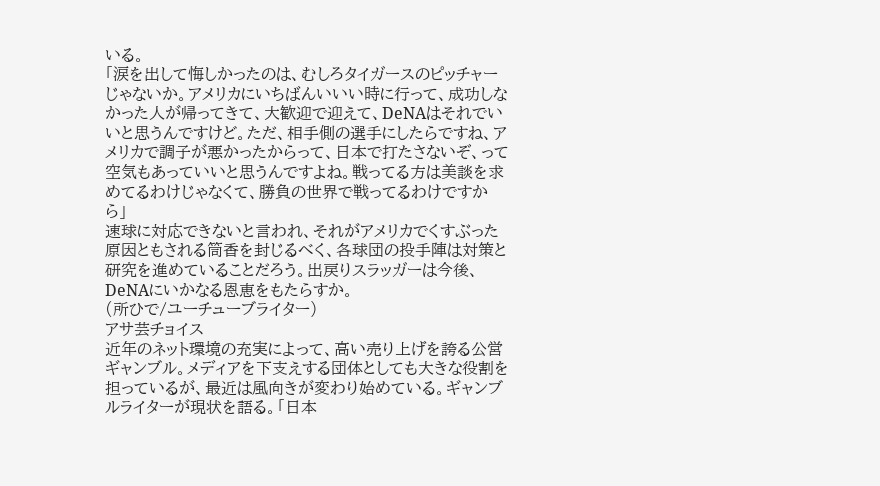いる。
「涙を出して悔しかったのは、むしろタイガースのピッチャーじゃないか。アメリカにいちばんいいい時に行って、成功しなかった人が帰ってきて、大歓迎で迎えて、DeNAはそれでいいと思うんですけど。ただ、相手側の選手にしたらですね、アメリカで調子が悪かったからって、日本で打たさないぞ、って空気もあっていいと思うんですよね。戦ってる方は美談を求めてるわけじゃなくて、勝負の世界で戦ってるわけですから」
速球に対応できないと言われ、それがアメリカでくすぶった原因ともされる筒香を封じるべく、各球団の投手陣は対策と研究を進めていることだろう。出戻りスラッガーは今後、DeNAにいかなる恩恵をもたらすか。
(所ひで/ユーチューブライター)
アサ芸チョイス
近年のネット環境の充実によって、高い売り上げを誇る公営ギャンブル。メディアを下支えする団体としても大きな役割を担っているが、最近は風向きが変わり始めている。ギャンブルライターが現状を語る。「日本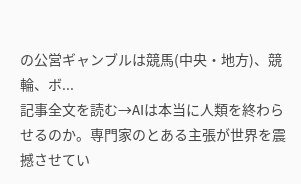の公営ギャンブルは競馬(中央・地方)、競輪、ボ...
記事全文を読む→AIは本当に人類を終わらせるのか。専門家のとある主張が世界を震撼させてい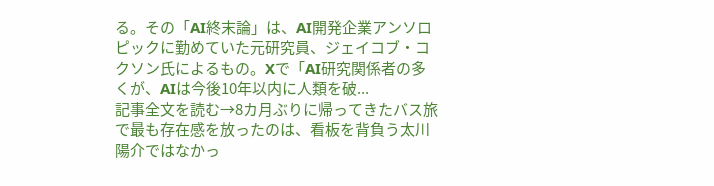る。その「AI終末論」は、AI開発企業アンソロピックに勤めていた元研究員、ジェイコブ・コクソン氏によるもの。Xで「AI研究関係者の多くが、AIは今後10年以内に人類を破...
記事全文を読む→8カ月ぶりに帰ってきたバス旅で最も存在感を放ったのは、看板を背負う太川陽介ではなかっ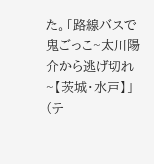た。「路線バスで鬼ごっこ~太川陽介から逃げ切れ~【茨城・水戸】」(テ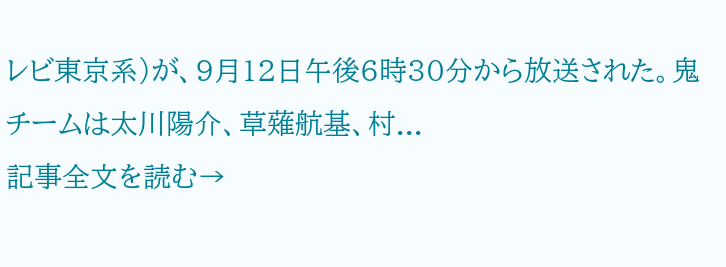レビ東京系)が、9月12日午後6時30分から放送された。鬼チームは太川陽介、草薙航基、村...
記事全文を読む→